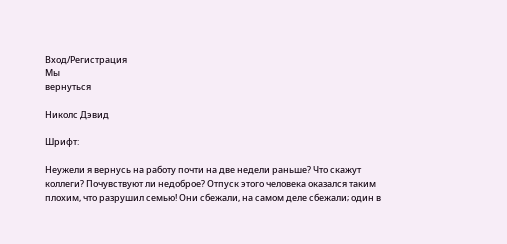Вход/Регистрация
Мы
вернуться

Николс Дэвид

Шрифт:

Неужели я вернусь на работу почти на две недели раньше? Что скажут коллеги? Почувствуют ли недоброе? Отпуск этого человека оказался таким плохим, что разрушил семью! Они сбежали, на самом деле сбежали; один в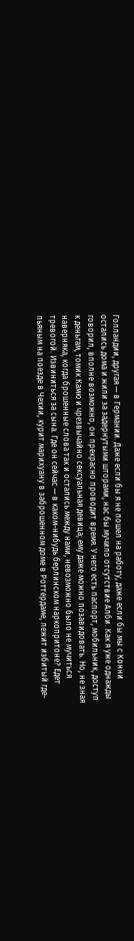Голландии, другая — в Германии. Даже если бы я не пошел на работу, даже если бы мы с Конни остались дома и жили за задернутыми шторами, нас бы мучило отсутствие Алби. Как я уже однажды говорил, вполне возможно, он прекрасно проводит время. У него есть паспорт, мобильник, доступ к деньгам, томик Камю и чрезвычайно сексуальная девица; ему даже можно позавидовать. Но, не зная наверняка, когда брошенные слова так и остались между нами, невозможно было не мучиться тревогой. Извиниться за сына. Где он сейчас — в каком-нибудь берлинском наркопритоне? Едет пьяным на поезде в Чехии, курит марихуану в заброшенном доме в Роттердаме, лежит избитый где-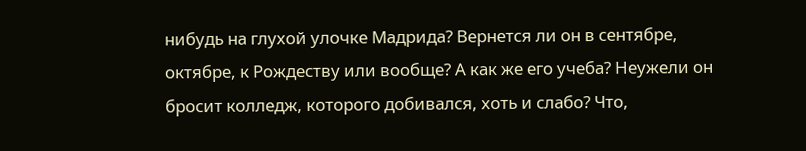нибудь на глухой улочке Мадрида? Вернется ли он в сентябре, октябре, к Рождеству или вообще? А как же его учеба? Неужели он бросит колледж, которого добивался, хоть и слабо? Что,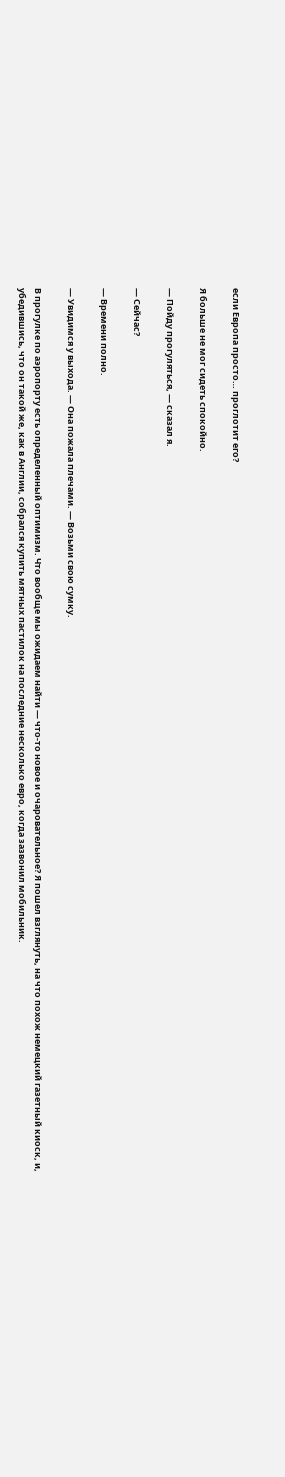если Европа просто… проглотит его?

Я больше не мог сидеть спокойно.

— Пойду прогуляться, — сказал я.

— Сейчас?

— Времени полно.

— Увидимся у выхода. — Она пожала плечами. — Возьми свою сумку.

В прогулке по аэропорту есть определенный оптимизм. Что вообще мы ожидаем найти — что-то новое и очаровательное? Я пошел взглянуть, на что похож немецкий газетный киоск, и, убедившись, что он такой же, как в Англии, собрался купить мятных пастилок на последние несколько евро, когда зазвонил мобильник.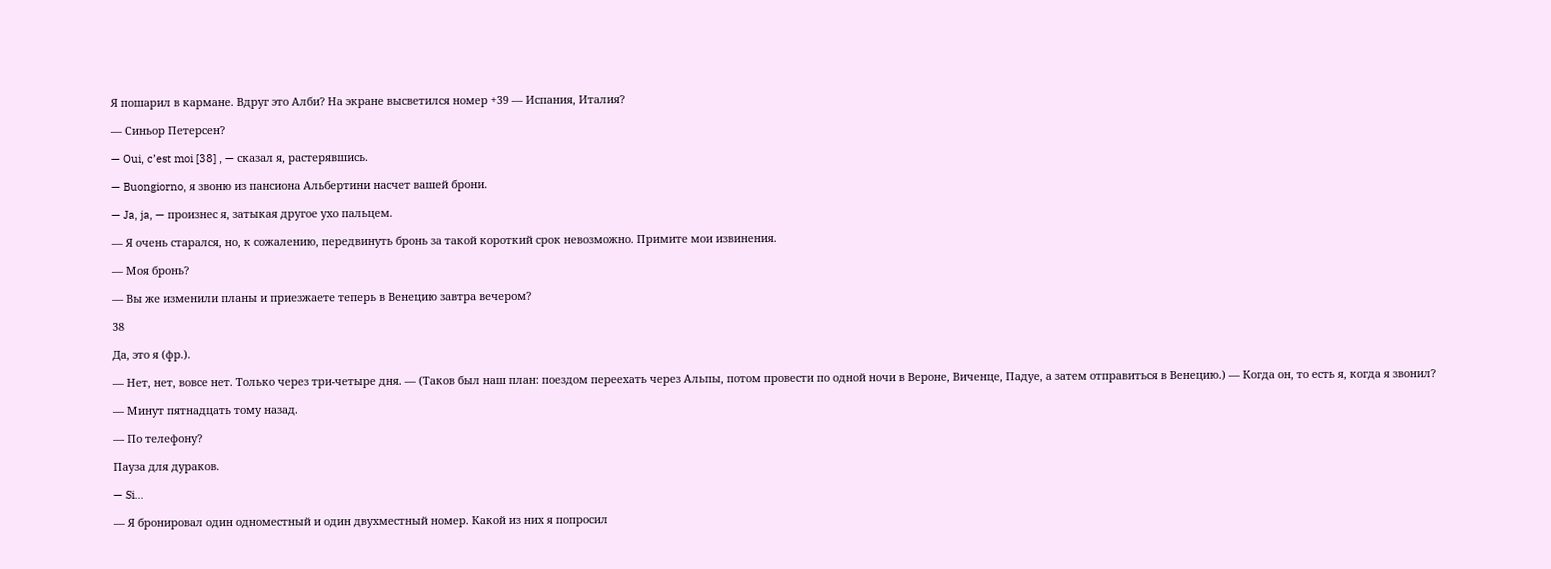Я пошарил в кармане. Вдруг это Алби? На экране высветился номер +39 — Испания, Италия?

— Синьор Петерсен?

— Oui, c’est moi [38] , — сказал я, растерявшись.

— Buongiorno, я звоню из пансиона Альбертини насчет вашей брони.

— Ja, ja, — произнес я, затыкая другое ухо пальцем.

— Я очень старался, но, к сожалению, передвинуть бронь за такой короткий срок невозможно. Примите мои извинения.

— Моя бронь?

— Вы же изменили планы и приезжаете теперь в Венецию завтра вечером?

38

Да, это я (фр.).

— Нет, нет, вовсе нет. Только через три-четыре дня. — (Таков был наш план: поездом переехать через Альпы, потом провести по одной ночи в Вероне, Виченце, Падуе, а затем отправиться в Венецию.) — Когда он, то есть я, когда я звонил?

— Минут пятнадцать тому назад.

— По телефону?

Пауза для дураков.

— Si…

— Я бронировал один одноместный и один двухместный номер. Какой из них я попросил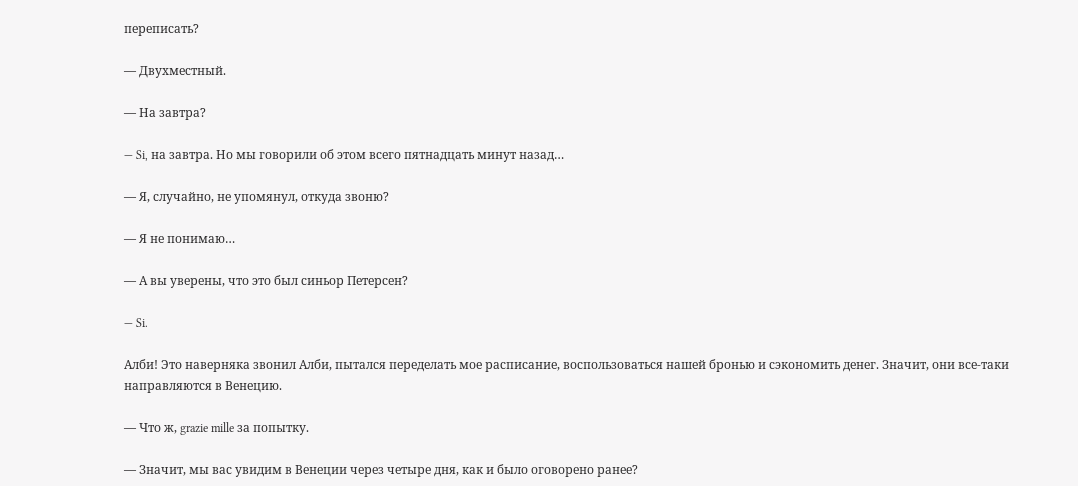переписать?

— Двухместный.

— На завтра?

— Si, на завтра. Но мы говорили об этом всего пятнадцать минут назад…

— Я, случайно, не упомянул, откуда звоню?

— Я не понимаю…

— А вы уверены, что это был синьор Петерсен?

— Si.

Алби! Это наверняка звонил Алби, пытался переделать мое расписание, воспользоваться нашей бронью и сэкономить денег. Значит, они все-таки направляются в Венецию.

— Что ж, grazie mille за попытку.

— Значит, мы вас увидим в Венеции через четыре дня, как и было оговорено ранее?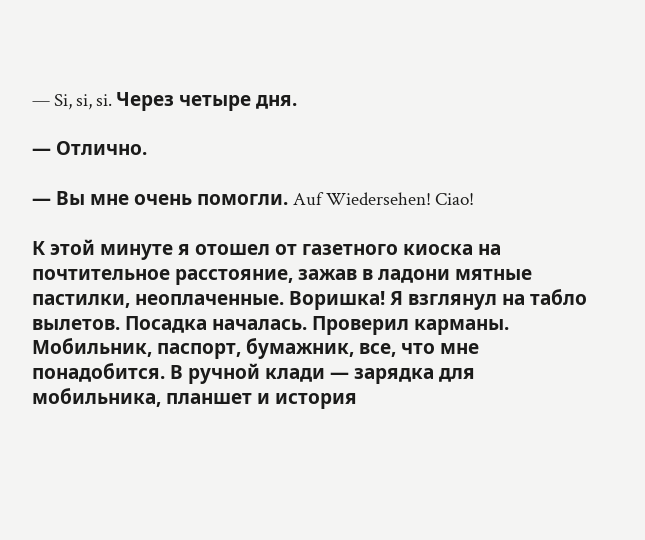— Si, si, si. Через четыре дня.

— Отлично.

— Вы мне очень помогли. Auf Wiedersehen! Ciao!

К этой минуте я отошел от газетного киоска на почтительное расстояние, зажав в ладони мятные пастилки, неоплаченные. Воришка! Я взглянул на табло вылетов. Посадка началась. Проверил карманы. Мобильник, паспорт, бумажник, все, что мне понадобится. В ручной клади — зарядка для мобильника, планшет и история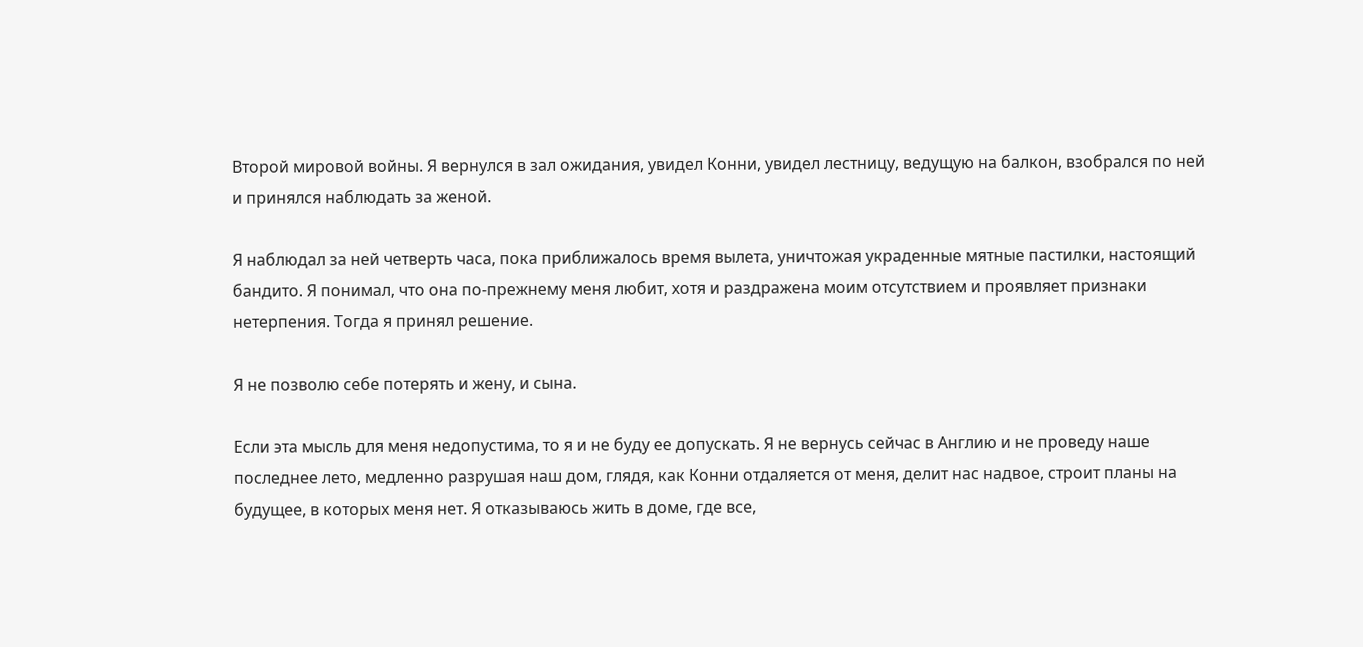Второй мировой войны. Я вернулся в зал ожидания, увидел Конни, увидел лестницу, ведущую на балкон, взобрался по ней и принялся наблюдать за женой.

Я наблюдал за ней четверть часа, пока приближалось время вылета, уничтожая украденные мятные пастилки, настоящий бандито. Я понимал, что она по-прежнему меня любит, хотя и раздражена моим отсутствием и проявляет признаки нетерпения. Тогда я принял решение.

Я не позволю себе потерять и жену, и сына.

Если эта мысль для меня недопустима, то я и не буду ее допускать. Я не вернусь сейчас в Англию и не проведу наше последнее лето, медленно разрушая наш дом, глядя, как Конни отдаляется от меня, делит нас надвое, строит планы на будущее, в которых меня нет. Я отказываюсь жить в доме, где все,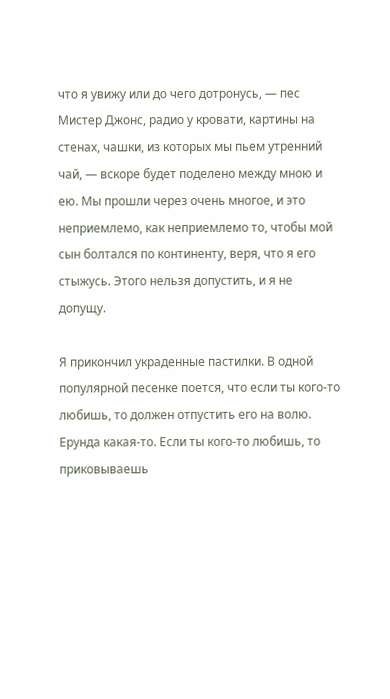что я увижу или до чего дотронусь, — пес Мистер Джонс, радио у кровати, картины на стенах, чашки, из которых мы пьем утренний чай, — вскоре будет поделено между мною и ею. Мы прошли через очень многое, и это неприемлемо, как неприемлемо то, чтобы мой сын болтался по континенту, веря, что я его стыжусь. Этого нельзя допустить, и я не допущу.

Я прикончил украденные пастилки. В одной популярной песенке поется, что если ты кого-то любишь, то должен отпустить его на волю. Ерунда какая-то. Если ты кого-то любишь, то приковываешь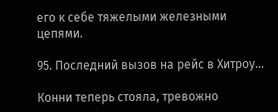его к себе тяжелыми железными цепями.

95. Последний вызов на рейс в Хитроу…

Конни теперь стояла, тревожно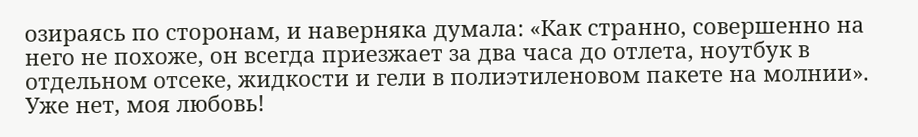озираясь по сторонам, и наверняка думала: «Как странно, совершенно на него не похоже, он всегда приезжает за два часа до отлета, ноутбук в отдельном отсеке, жидкости и гели в полиэтиленовом пакете на молнии». Уже нет, моя любовь!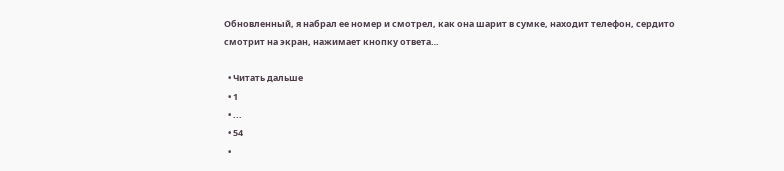Обновленный, я набрал ее номер и смотрел, как она шарит в сумке, находит телефон, сердито смотрит на экран, нажимает кнопку ответа…

  • Читать дальше
  • 1
  • ...
  • 54
  •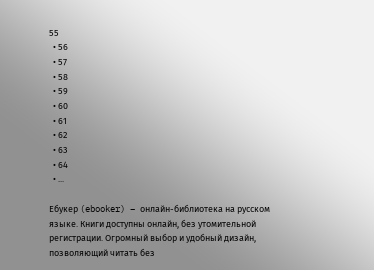55
  • 56
  • 57
  • 58
  • 59
  • 60
  • 61
  • 62
  • 63
  • 64
  • ...

Ебукер (ebooker) – онлайн-библиотека на русском языке. Книги доступны онлайн, без утомительной регистрации. Огромный выбор и удобный дизайн, позволяющий читать без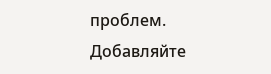проблем. Добавляйте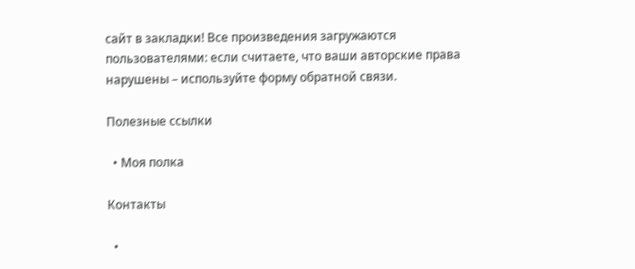сайт в закладки! Все произведения загружаются пользователями: если считаете, что ваши авторские права нарушены – используйте форму обратной связи.

Полезные ссылки

  • Моя полка

Контакты

  •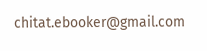chitat.ebooker@gmail.com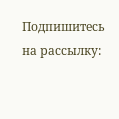Подпишитесь на рассылку: